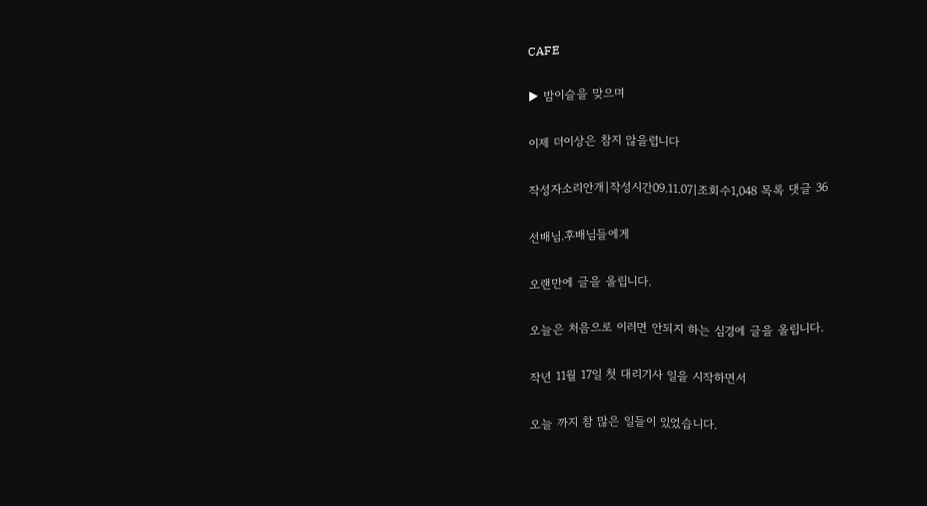CAFE

▶ 밤이슬을 맞으며

이제 더이상은 참지 않을렵니다

작성자소리안개|작성시간09.11.07|조회수1,048 목록 댓글 36

선배님.후배님들에게

오랜만에 글을 올립니다.

오늘은 처음으로 이러면 안되지 하는 심경에 글을 올립니다.

작년 11월 17일 첫 대리기사 일을 시작하면서

오늘 까지 참 많은 일들이 있었습니다.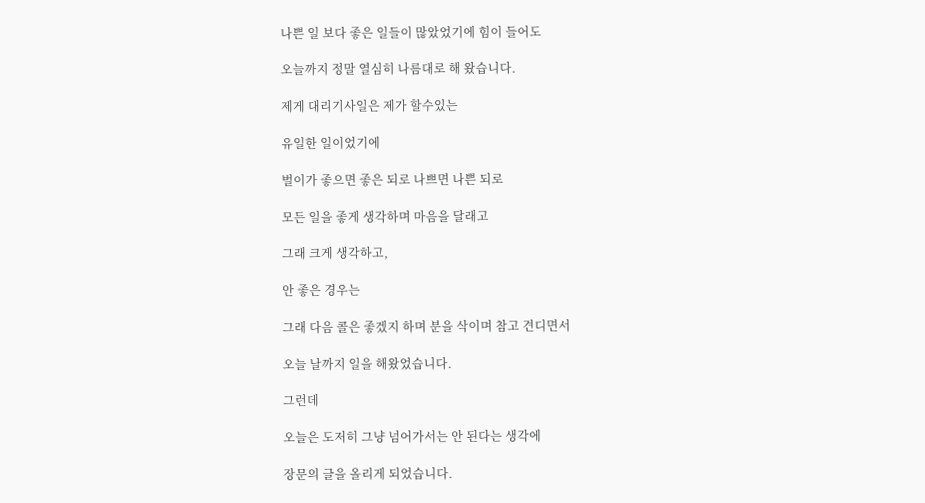나쁜 일 보다 좋은 일들이 많았었기에 힘이 들어도

오늘까지 정말 열심히 나름대로 해 왔습니다.

제게 대리기사일은 제가 할수있는

유일한 일이었기에

벌이가 좋으면 좋은 되로 나쁘면 나쁜 되로

모든 일을 좋게 생각하며 마음을 달래고

그래 크게 생각하고,

안 좋은 경우는

그래 다음 콜은 좋겠지 하며 분을 삭이며 참고 견디면서

오늘 날까지 일을 해왔었습니다.

그런데

오늘은 도저히 그냥 넘어가서는 안 된다는 생각에

장문의 글을 올리게 되었습니다.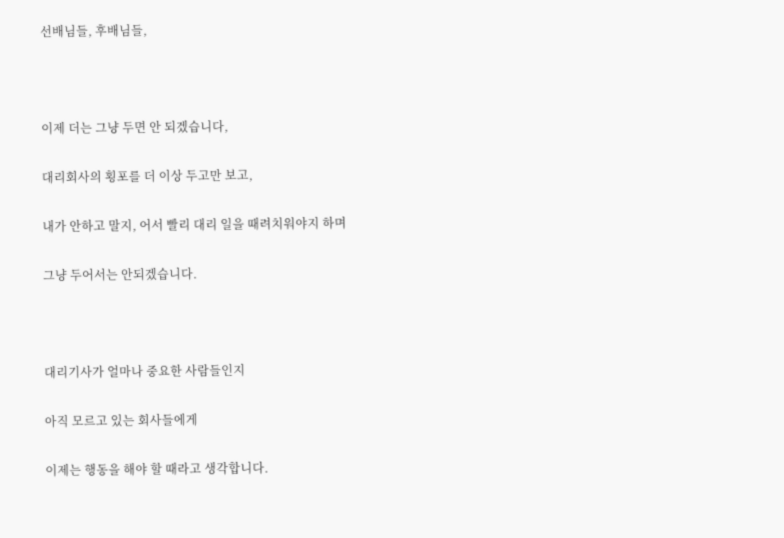선배님들, 후배님들,



이제 더는 그냥 두면 안 되겠습니다,

대리회사의 횡포를 더 이상 두고만 보고,

내가 안하고 말지, 어서 빨리 대리 일을 때려치워야지 하며

그냥 두어서는 안되겠습니다.



대리기사가 얼마나 중요한 사람들인지

아직 모르고 있는 회사들에게

이제는 행동을 해야 할 때라고 생각합니다.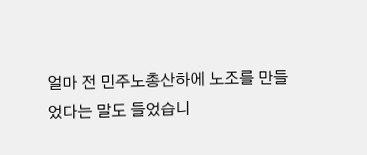얼마 전 민주노총산하에 노조를 만들었다는 말도 들었습니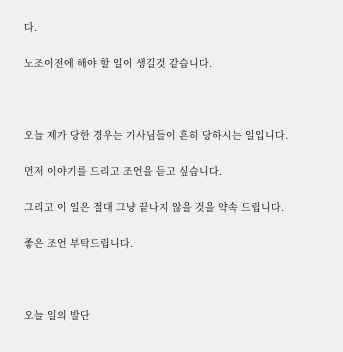다.

노조이전에 해야 할 일이 생길것 같습니다.



오늘 제가 당한 경우는 기사님들이 흔히 당하시는 일입니다.

먼저 이야기를 드리고 조언을 듣고 싶습니다.

그리고 이 일은 절대 그냥 끝나지 않을 것을 약속 드립니다.

좋은 조언 부탁드립니다.



오늘 일의 발단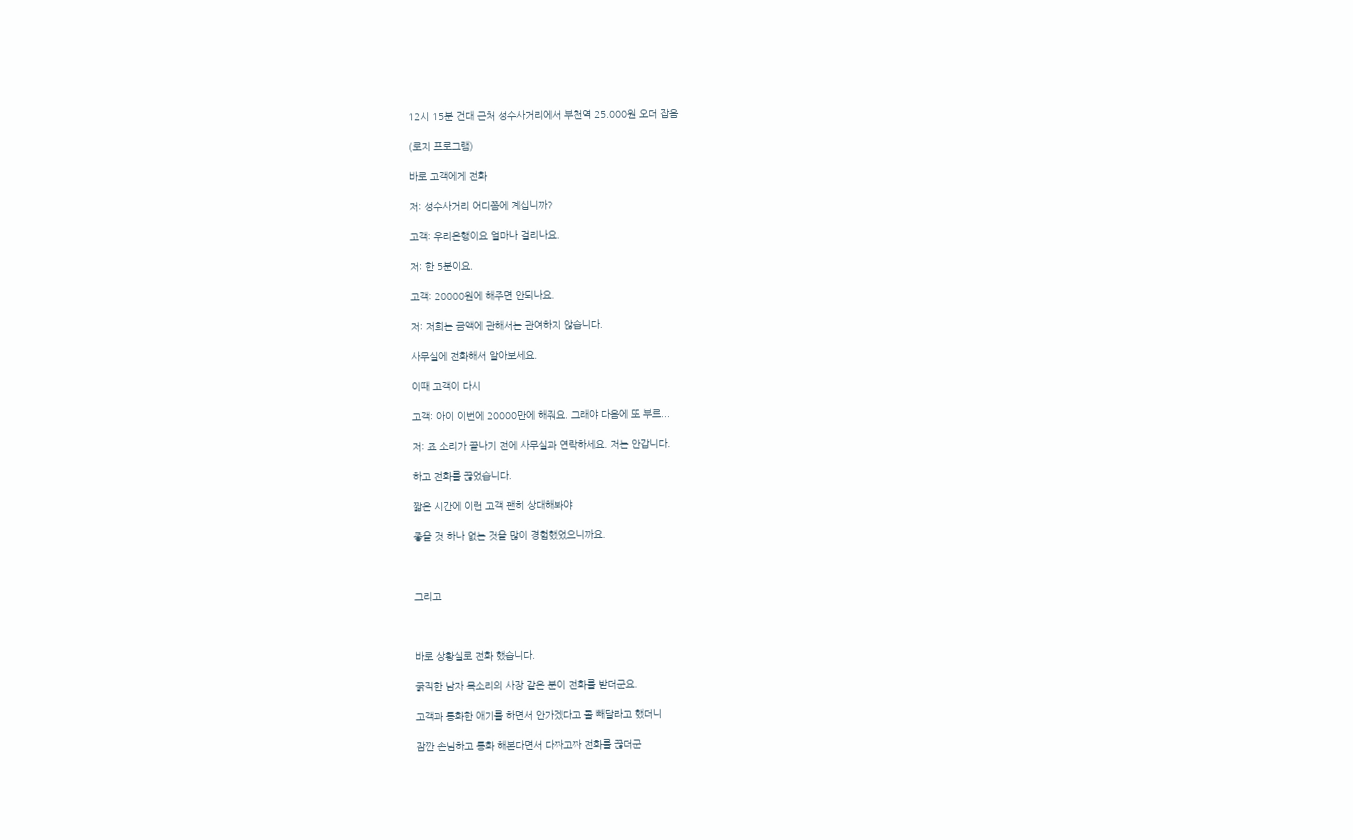12시 15분 건대 근처 성수사거리에서 부천역 25.000원 오더 잡음

(로지 프로그램)

바로 고객에게 전화

저: 성수사거리 어디쯤에 계십니까?

고객: 우리은행이요 얼마나 걸리나요.

저: 한 5분이요.

고객: 20000원에 해주면 안되나요.

저: 저희는 금액에 관해서는 관여하지 않습니다.

사무실에 전화해서 알아보세요.

이때 고객이 다시

고객: 아이 이번에 20000만에 해줘요. 그래야 다음에 또 부르...

저: 죠 소리가 끝나기 전에 사무실과 연락하세요. 저는 안갑니다.

하고 전화를 끊었습니다.

짧은 시간에 이런 고객 괜히 상대해봐야

좋을 것 하나 없는 것을 많이 경험했었으니까요.



그리고



바로 상황실로 전화 했습니다.

굵직한 남자 목소리의 사장 같은 분이 전화를 받더군요.

고객과 통화한 애기를 하면서 안가겠다고 콜 빼달라고 했더니

잠깐 손님하고 통화 해본다면서 다짜고짜 전화를 끊더군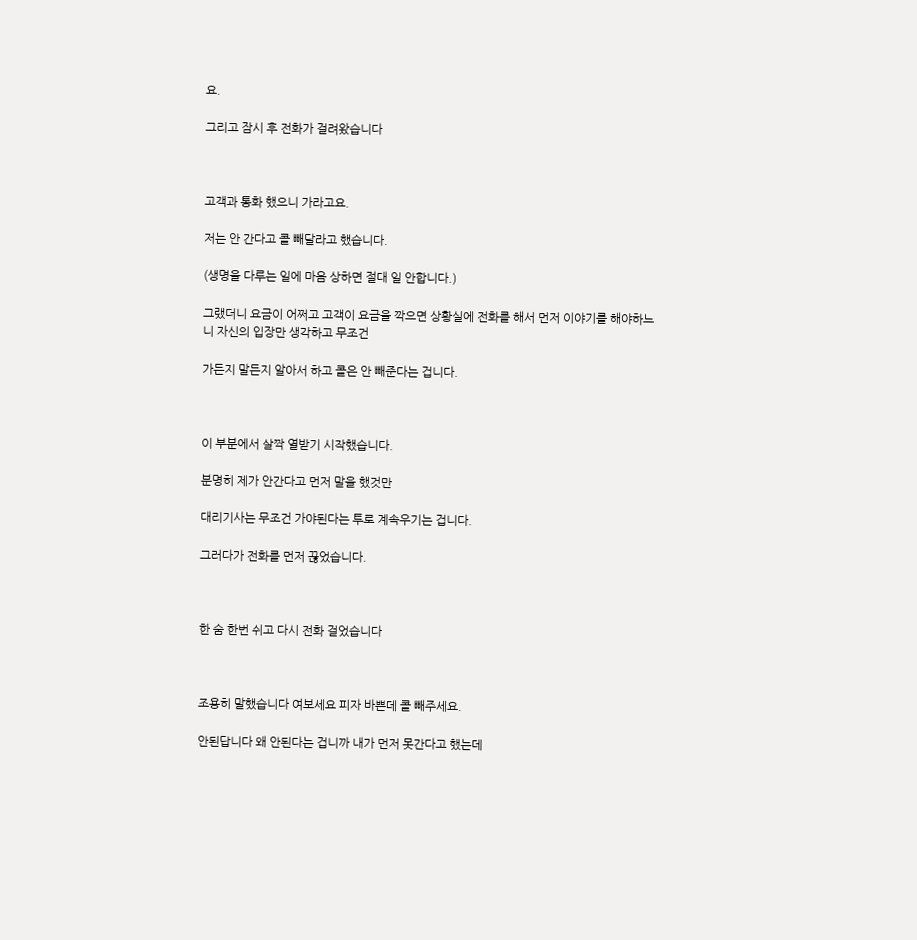요.

그리고 잠시 후 전화가 걸려왔습니다



고객과 통화 했으니 가라고요.

저는 안 간다고 콜 빼달라고 했습니다.

(생명을 다루는 일에 마음 상하면 절대 일 안합니다.)

그랬더니 요금이 어쩌고 고객이 요금을 깍으면 상황실에 전화를 해서 먼저 이야기를 해야하느니 자신의 입장만 생각하고 무조건

가든지 말든지 알아서 하고 콜은 안 빼준다는 겁니다.



이 부분에서 살짝 열받기 시작했습니다.

분명히 제가 안간다고 먼저 말을 했것만

대리기사는 무조건 가야된다는 투로 계속우기는 겁니다.

그러다가 전화를 먼저 끊었습니다.



한 숨 한번 쉬고 다시 전화 걸었습니다



조용히 말했습니다 여보세요 피자 바쁜데 콜 빼주세요.

안된답니다 왜 안된다는 겁니까 내가 먼저 못간다고 했는데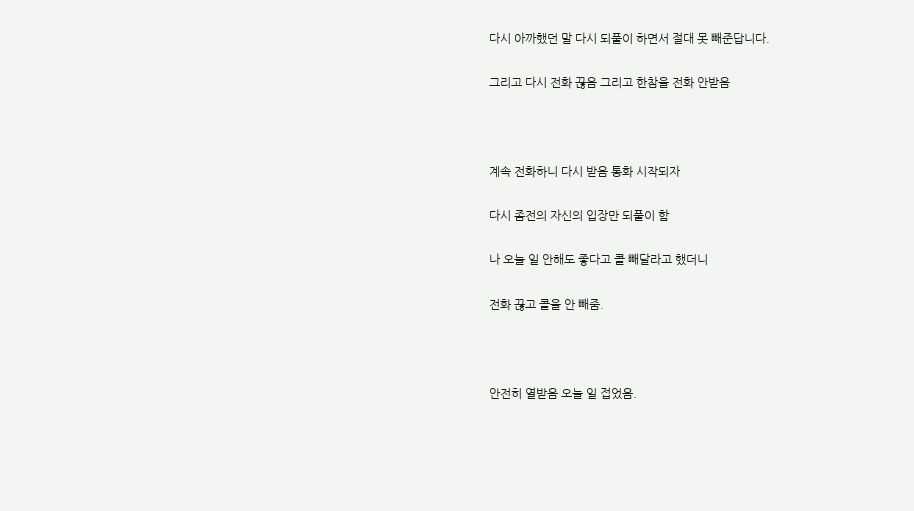다시 아까했던 말 다시 되풀이 하면서 절대 못 빼준답니다.

그리고 다시 전화 끊음 그리고 한참을 전화 안받음



계속 전화하니 다시 받음 통화 시작되자

다시 좀전의 자신의 입장만 되풀이 함

나 오늘 일 안해도 좋다고 콜 빼달라고 했더니

전화 끊고 콜을 안 빼줌.



안전히 열받음 오늘 일 접었음.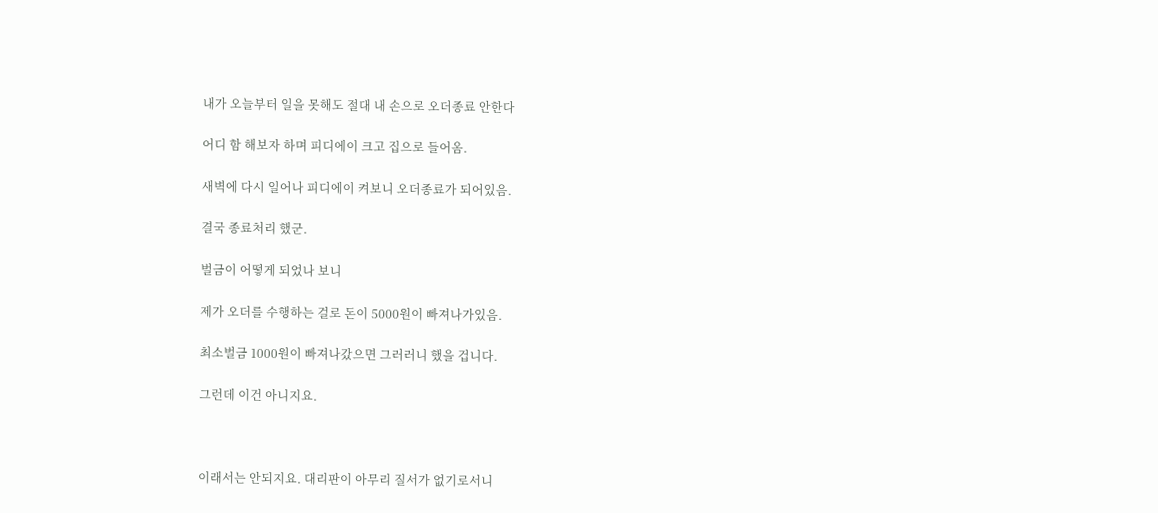내가 오늘부터 일을 못해도 절대 내 손으로 오더종료 안한다

어디 함 해보자 하며 피디에이 크고 집으로 들어옴.

새벽에 다시 일어나 피디에이 켜보니 오더종료가 되어있음.

결국 종료처리 했군.

벌금이 어떻게 되었나 보니

제가 오더를 수행하는 걸로 돈이 5000원이 빠져나가있음.

최소벌금 1000원이 빠져나갔으면 그러러니 했을 겁니다.

그런데 이건 아니지요.



이래서는 안되지요. 대리판이 아무리 질서가 없기로서니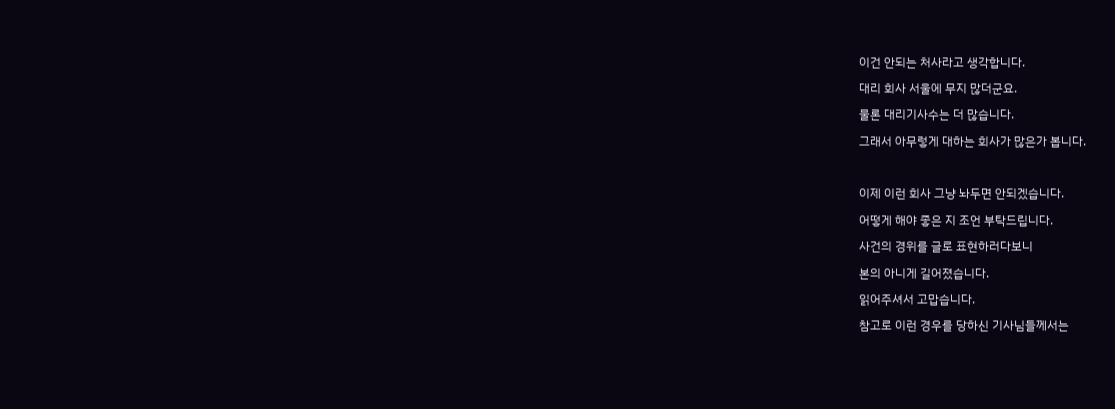이건 안되는 처사라고 생각합니다.

대리 회사 서울에 무지 많더군요.

물론 대리기사수는 더 많습니다.

그래서 아무렇게 대하는 회사가 많은가 봅니다.



이제 이런 회사 그냥 놔두면 안되겠습니다.

어떻게 해야 좋은 지 조언 부탁드립니다.

사건의 경위를 글로 표현하러다보니

본의 아니게 길어졌습니다.

읽어주셔서 고맙습니다.

참고로 이런 경우를 당하신 기사님들께서는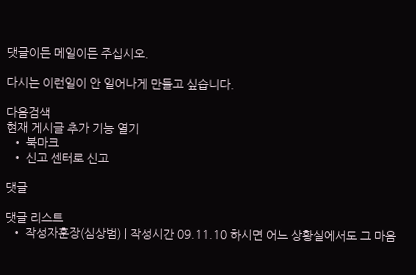댓글이든 메일이든 주십시오.

다시는 이런일이 안 일어나게 만들고 싶습니다.

다음검색
현재 게시글 추가 기능 열기
  • 북마크
  • 신고 센터로 신고

댓글

댓글 리스트
  • 작성자훈장(심상범) | 작성시간 09.11.10 하시면 어느 상황실에서도 그 마음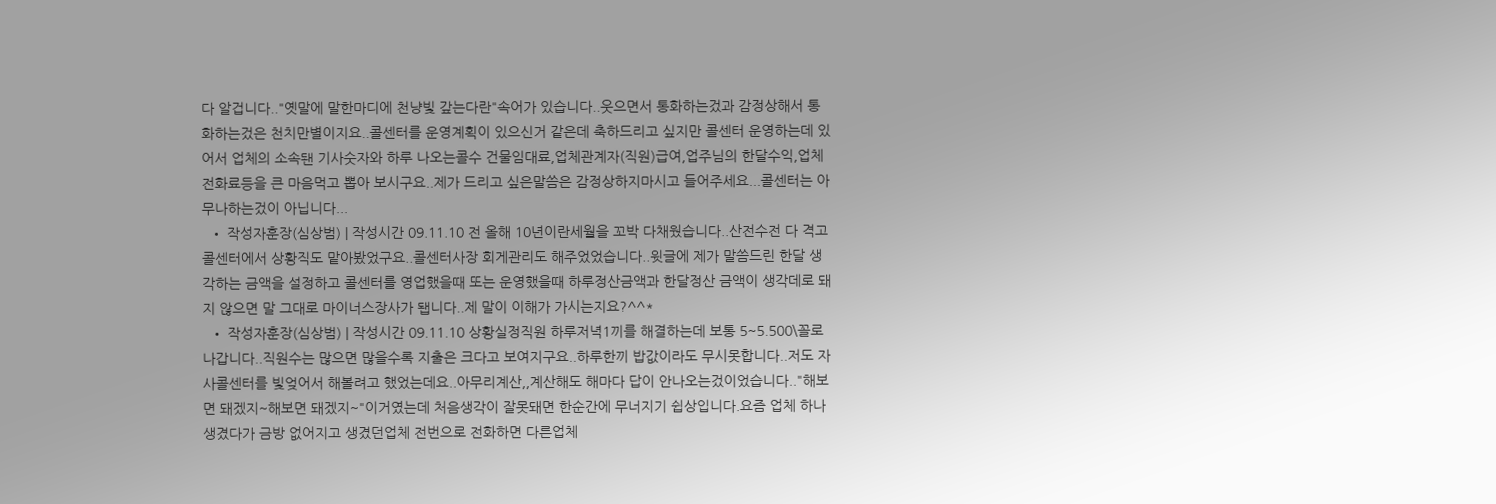다 알겁니다.."옛말에 말한마디에 천냥빛 갚는다란"속어가 있습니다..웃으면서 통화하는겄과 감정상해서 통화하는겄은 천치만별이지요..콜센터를 운영계획이 있으신거 같은데 축하드리고 싶지만 콜센터 운영하는데 있어서 업체의 소속됀 기사숫자와 하루 나오는콜수 건물임대료,업체관계자(직원)급여,업주님의 한달수익,업체전화료등을 큰 마음먹고 뽑아 보시구요..제가 드리고 싶은말씀은 감정상하지마시고 들어주세요...콜센터는 아무나하는겄이 아닙니다...
  • 작성자훈장(심상범) | 작성시간 09.11.10 전 올해 10년이란세월을 꼬박 다채웠습니다..산전수전 다 격고 콜센터에서 상황직도 맡아봤었구요..콜센터사장 회게관리도 해주었었습니다..윗글에 제가 말씀드린 한달 생각하는 금액을 설정하고 콜센터를 영업했을때 또는 운영했을때 하루정산금액과 한달정산 금액이 생각데로 돼지 않으면 말 그대로 마이너스장사가 됍니다..제 말이 이해가 가시는지요?^^*
  • 작성자훈장(심상범) | 작성시간 09.11.10 상황실정직원 하루저녁1끼를 해결하는데 보통 5~5.500\꼴로 나갑니다..직원수는 많으면 많을수록 지출은 크다고 보여지구요..하루한끼 밥값이라도 무시못합니다..저도 자사콜센터를 빛엊어서 해볼려고 했었는데요..아무리계산,,계산해도 해마다 답이 안나오는겄이었습니다.."해보면 돼겠지~해보면 돼겠지~"이거였는데 처음생각이 잘못돼면 한순간에 무너지기 쉽상입니다.요즘 업체 하나 생겼다가 금방 없어지고 생겼던업체 전번으로 전화하면 다른업체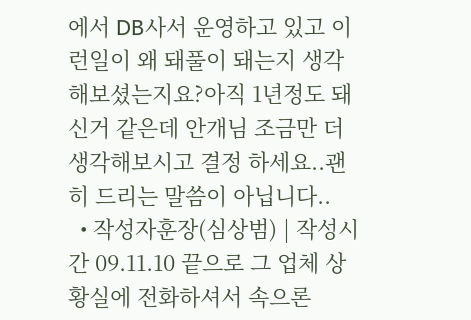에서 DB사서 운영하고 있고 이런일이 왜 돼풀이 돼는지 생각 해보셨는지요?아직 1년정도 돼신거 같은데 안개님 조금만 더 생각해보시고 결정 하세요..괜히 드리는 말씀이 아닙니다..
  • 작성자훈장(심상범) | 작성시간 09.11.10 끝으로 그 업체 상황실에 전화하셔서 속으론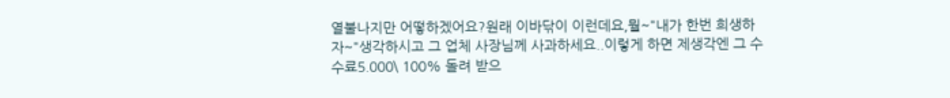열불나지만 어떻하겠어요?원래 이바닦이 이런데요,뭘~"내가 한번 희생하자~"생각하시고 그 업체 사장님께 사과하세요..이렇게 하면 제생각엔 그 수수료5.000\ 100% 돌려 받으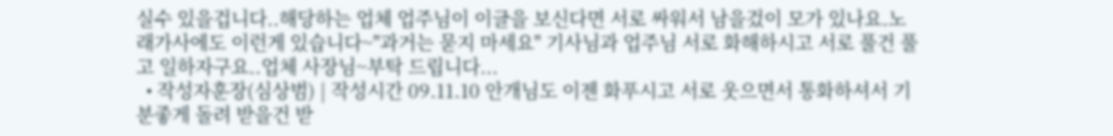실수 있을겁니다..해당하는 업체 업주님이 이글을 보신다면 서로 싸워서 남을겄이 모가 있나요.노래가사에도 이런게 있습니다~"과거는 묻지 마세요" 기사님과 업주님 서로 화해하시고 서로 풀건 풀고 일하자구요..업체 사장님~부탁 드립니다...
  • 작성자훈장(심상범) | 작성시간 09.11.10 안개님도 이젠 화푸시고 서로 웃으면서 통화하셔서 기분좋게 돌려 받을건 받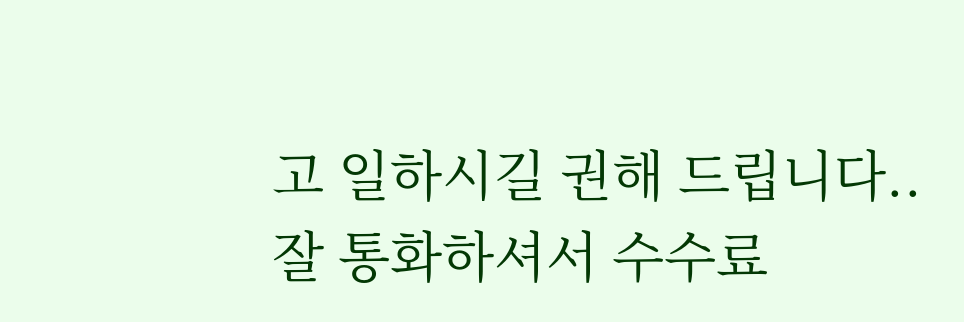고 일하시길 권해 드립니다..잘 통화하셔서 수수료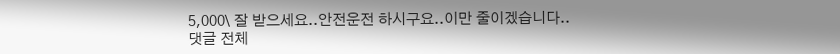5,000\ 잘 받으세요..안전운전 하시구요..이만 줄이겠습니다..
댓글 전체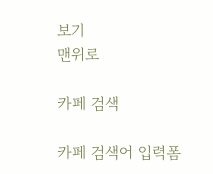보기
맨위로

카페 검색

카페 검색어 입력폼